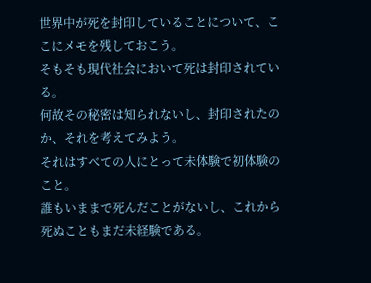世界中が死を封印していることについて、ここにメモを残しておこう。
そもそも現代社会において死は封印されている。
何故その秘密は知られないし、封印されたのか、それを考えてみよう。
それはすべての人にとって未体験で初体験のこと。
誰もいままで死んだことがないし、これから死ぬこともまだ未経験である。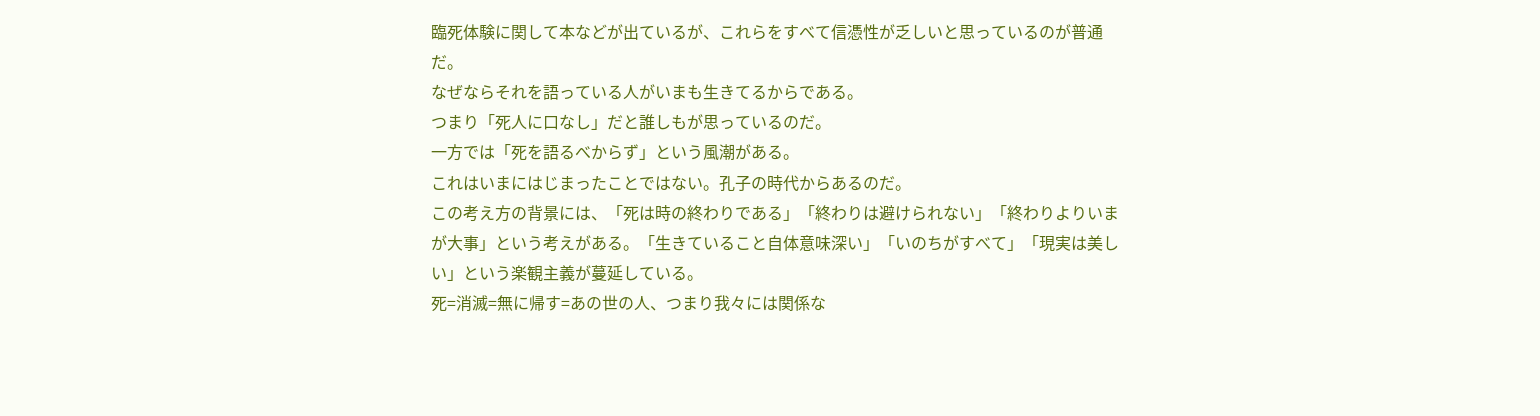臨死体験に関して本などが出ているが、これらをすべて信憑性が乏しいと思っているのが普通だ。
なぜならそれを語っている人がいまも生きてるからである。
つまり「死人に口なし」だと誰しもが思っているのだ。
一方では「死を語るべからず」という風潮がある。
これはいまにはじまったことではない。孔子の時代からあるのだ。
この考え方の背景には、「死は時の終わりである」「終わりは避けられない」「終わりよりいまが大事」という考えがある。「生きていること自体意味深い」「いのちがすべて」「現実は美しい」という楽観主義が蔓延している。
死=消滅=無に帰す=あの世の人、つまり我々には関係な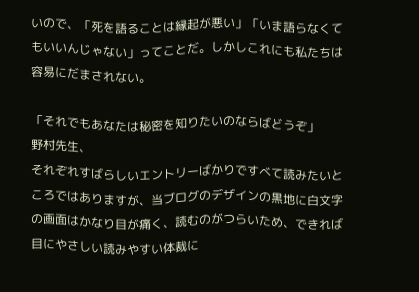いので、「死を語ることは縁起が悪い」「いま語らなくてもいいんじゃない」ってことだ。しかしこれにも私たちは容易にだまされない。

「それでもあなたは秘密を知りたいのならばどうぞ」
野村先生、
それぞれすばらしいエントリーばかりですべて読みたいところではありますが、当ブログのデザインの黒地に白文字の画面はかなり目が痛く、読むのがつらいため、できれば目にやさしい読みやすい体裁に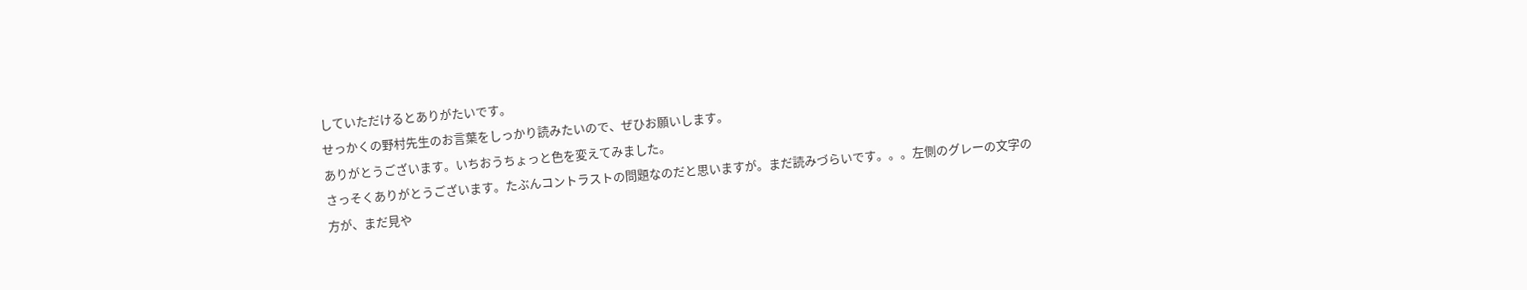していただけるとありがたいです。
せっかくの野村先生のお言葉をしっかり読みたいので、ぜひお願いします。
ありがとうございます。いちおうちょっと色を変えてみました。
さっそくありがとうございます。たぶんコントラストの問題なのだと思いますが。まだ読みづらいです。。。左側のグレーの文字の方が、まだ見や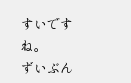すいですね。
ずいぶん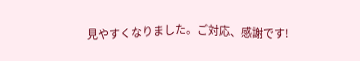見やすくなりました。ご対応、感謝です!